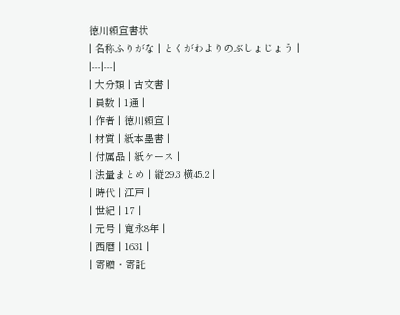徳川頼宣書状
| 名称ふりがな | とくがわよりのぶしょじょう |
|---|---|
| 大分類 | 古文書 |
| 員数 | 1通 |
| 作者 | 徳川頼宣 |
| 材質 | 紙本墨書 |
| 付属品 | 紙ケース |
| 法量まとめ | 縦29.3 横45.2 |
| 時代 | 江戸 |
| 世紀 | 17 |
| 元号 | 寛永8年 |
| 西暦 | 1631 |
| 寄贈・寄託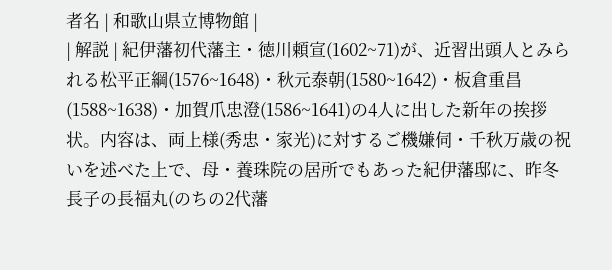者名 | 和歌山県立博物館 |
| 解説 | 紀伊藩初代藩主・徳川頼宣(1602~71)が、近習出頭人とみられる松平正綱(1576~1648)・秋元泰朝(1580~1642)・板倉重昌(1588~1638)・加賀爪忠澄(1586~1641)の4人に出した新年の挨拶状。内容は、両上様(秀忠・家光)に対するご機嫌伺・千秋万歳の祝いを述べた上で、母・養珠院の居所でもあった紀伊藩邸に、昨冬長子の長福丸(のちの2代藩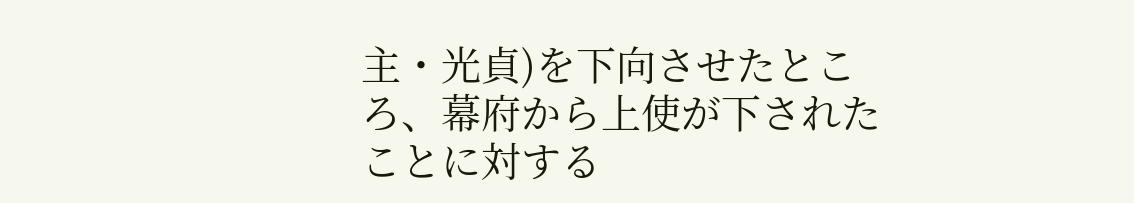主・光貞)を下向させたところ、幕府から上使が下されたことに対する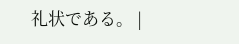礼状である。 |